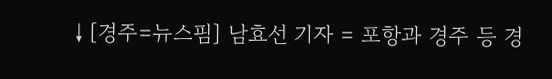↓[경주=뉴스핌] 남효선 기자 = 포항과 경주 등 경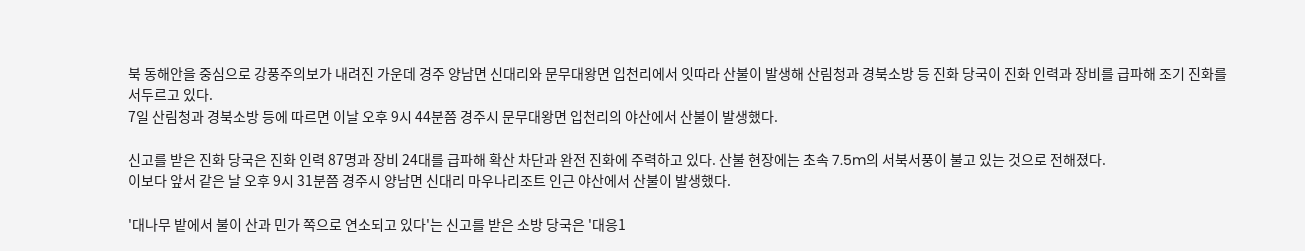북 동해안을 중심으로 강풍주의보가 내려진 가운데 경주 양남면 신대리와 문무대왕면 입천리에서 잇따라 산불이 발생해 산림청과 경북소방 등 진화 당국이 진화 인력과 장비를 급파해 조기 진화를 서두르고 있다.
7일 산림청과 경북소방 등에 따르면 이날 오후 9시 44분쯤 경주시 문무대왕면 입천리의 야산에서 산불이 발생했다.

신고를 받은 진화 당국은 진화 인력 87명과 장비 24대를 급파해 확산 차단과 완전 진화에 주력하고 있다. 산불 현장에는 초속 7.5m의 서북서풍이 불고 있는 것으로 전해졌다.
이보다 앞서 같은 날 오후 9시 31분쯤 경주시 양남면 신대리 마우나리조트 인근 야산에서 산불이 발생했다.

'대나무 밭에서 불이 산과 민가 쪽으로 연소되고 있다'는 신고를 받은 소방 당국은 '대응1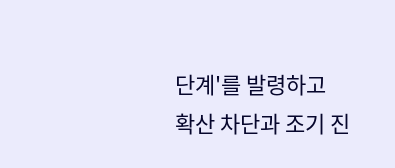단계'를 발령하고 확산 차단과 조기 진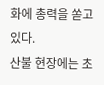화에 총력을 쏟고 있다.
산불 현장에는 초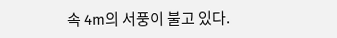속 4m의 서풍이 불고 있다.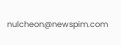nulcheon@newspim.com